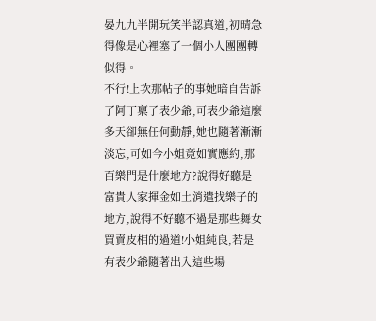晏九九半開玩笑半認真道,初晴急得像是心裡塞了一個小人團團轉似得。
不行!上次那帖子的事她暗自告訴了阿丁稟了表少爺,可表少爺這麼多天卻無任何動靜,她也隨著漸漸淡忘,可如今小姐竟如實應約,那百樂門是什麼地方?說得好聽是富貴人家揮金如土消遣找樂子的地方,說得不好聽不過是那些舞女買賣皮相的過道!小姐純良,若是有表少爺隨著出入這些場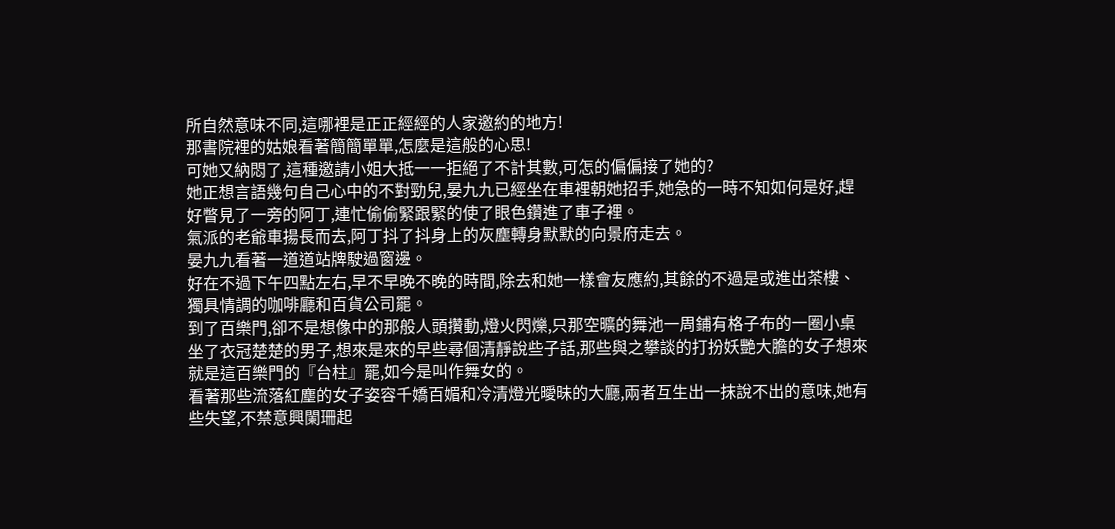所自然意味不同,這哪裡是正正經經的人家邀約的地方!
那書院裡的姑娘看著簡簡單單,怎麼是這般的心思!
可她又納悶了,這種邀請小姐大抵一一拒絕了不計其數,可怎的偏偏接了她的?
她正想言語幾句自己心中的不對勁兒,晏九九已經坐在車裡朝她招手,她急的一時不知如何是好,趕好瞥見了一旁的阿丁,連忙偷偷緊跟緊的使了眼色鑽進了車子裡。
氣派的老爺車揚長而去,阿丁抖了抖身上的灰塵轉身默默的向景府走去。
晏九九看著一道道站牌駛過窗邊。
好在不過下午四點左右,早不早晚不晚的時間,除去和她一樣會友應約,其餘的不過是或進出茶樓、獨具情調的咖啡廳和百貨公司罷。
到了百樂門,卻不是想像中的那般人頭攢動,燈火閃爍,只那空曠的舞池一周鋪有格子布的一圈小桌坐了衣冠楚楚的男子,想來是來的早些尋個清靜說些子話,那些與之攀談的打扮妖艷大膽的女子想來就是這百樂門的『台柱』罷,如今是叫作舞女的。
看著那些流落紅塵的女子姿容千嬌百媚和冷清燈光曖昧的大廳,兩者互生出一抹說不出的意味,她有些失望,不禁意興闌珊起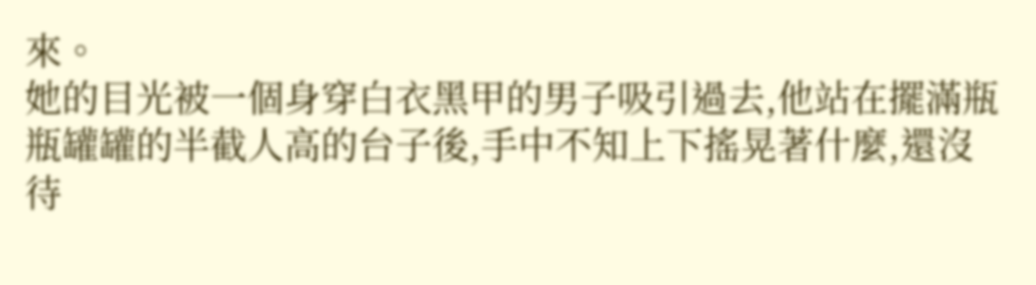來。
她的目光被一個身穿白衣黑甲的男子吸引過去,他站在擺滿瓶瓶罐罐的半截人高的台子後,手中不知上下搖晃著什麼,還沒待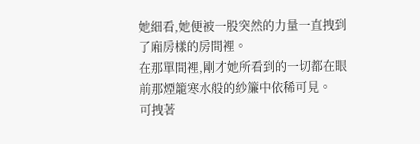她細看,她便被一股突然的力量一直拽到了廂房樣的房間裡。
在那單間裡,剛才她所看到的一切都在眼前那煙籠寒水般的紗簾中依稀可見。
可拽著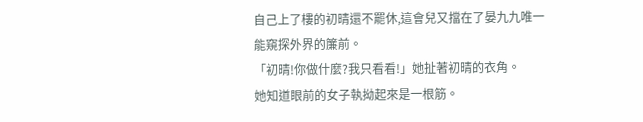自己上了樓的初晴還不罷休,這會兒又擋在了晏九九唯一能窺探外界的簾前。
「初晴!你做什麼?我只看看!」她扯著初晴的衣角。
她知道眼前的女子執拗起來是一根筋。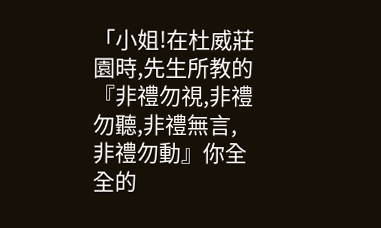「小姐!在杜威莊園時,先生所教的『非禮勿視,非禮勿聽,非禮無言,非禮勿動』你全全的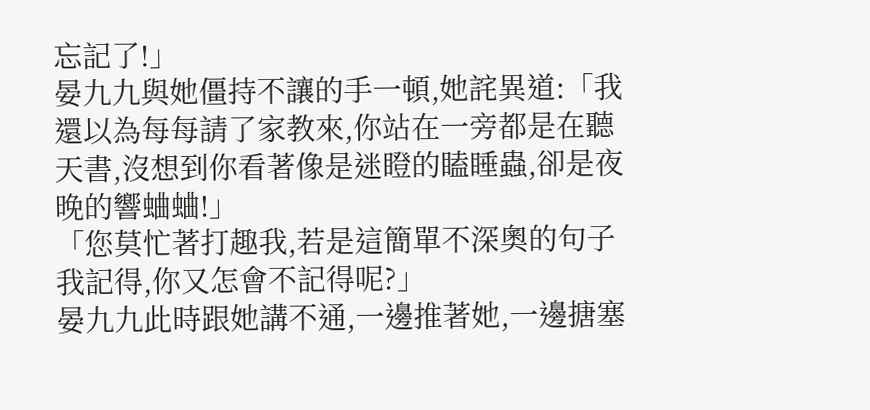忘記了!」
晏九九與她僵持不讓的手一頓,她詫異道:「我還以為每每請了家教來,你站在一旁都是在聽天書,沒想到你看著像是迷瞪的瞌睡蟲,卻是夜晚的響蛐蛐!」
「您莫忙著打趣我,若是這簡單不深奧的句子我記得,你又怎會不記得呢?」
晏九九此時跟她講不通,一邊推著她,一邊搪塞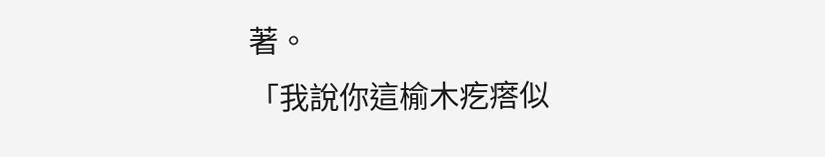著。
「我說你這榆木疙瘩似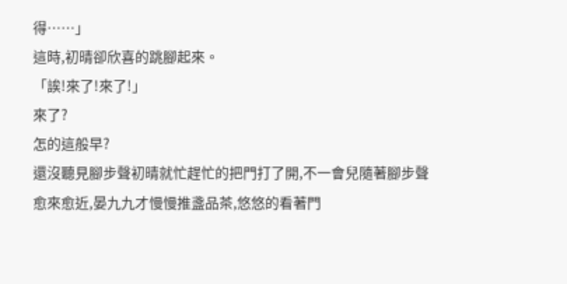得……」
這時,初晴卻欣喜的跳腳起來。
「誒!來了!來了!」
來了?
怎的這般早?
還沒聽見腳步聲初晴就忙趕忙的把門打了開,不一會兒隨著腳步聲愈來愈近,晏九九才慢慢推盞品茶,悠悠的看著門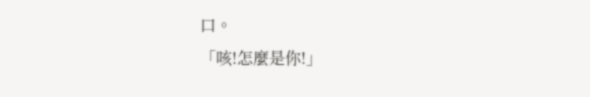口。
「咳!怎麼是你!」